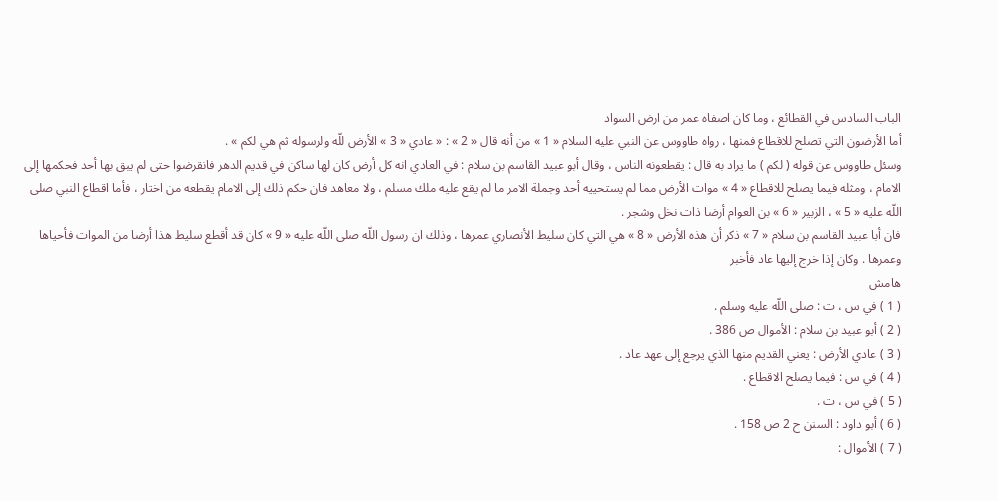الباب السادس في القطائع ، وما كان اصفاه عمر من ارض السواد
أما الأرضون التي تصلح للاقطاع فمنها ، رواه طاووس عن النبي عليه السلام « 1 » من أنه قال « 2 » : « عادي « 3 » الأرض للّه ولرسوله ثم هي لكم » .
وسئل طاووس عن قوله ( لكم ) ما يراد به قال : يقطعونه الناس ، وقال أبو عبيد القاسم بن سلام : في العادي انه كل أرض كان لها ساكن في قديم الدهر فانقرضوا حتى لم يبق بها أحد فحكمها إلى الامام ، ومثله فيما يصلح للاقطاع « 4 » موات الأرض مما لم يستحييه أحد وجملة الامر ما لم يقع عليه ملك مسلم ، ولا معاهد فان حكم ذلك إلى الامام يقطعه من اختار ، فأما اقطاع النبي صلى اللّه عليه « 5 » ، الزبير « 6 » بن العوام أرضا ذات نخل وشجر .
فان أبا عبيد القاسم بن سلام « 7 » ذكر أن هذه الأرض « 8 » هي التي كان سليط الأنصاري عمرها ، وذلك ان رسول اللّه صلى اللّه عليه « 9 » كان قد أقطع سليط هذا أرضا من الموات فأحياها وعمرها . وكان إذا خرج إليها عاد فأخبر
هامش
( 1 ) في س ، ت : صلى اللّه عليه وسلم .
( 2 ) أبو عبيد بن سلام : الأموال ص 386 .
( 3 ) عادي الأرض : يعني القديم منها الذي يرجع إلى عهد عاد .
( 4 ) في س : فيما يصلح الاقطاع .
( 5 ) في س ، ت .
( 6 ) أبو داود : السنن ح 2 ص 158 .
( 7 ) الأموال :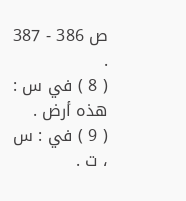ص 386 - 387 .
( 8 ) في س : هذه أرض .
( 9 ) في : س ، ت .